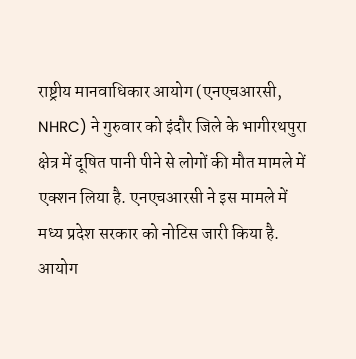राष्ट्रीय मानवाधिकार आयोग (एनएचआरसी, NHRC) ने गुरुवार को इंदौर जिले के भागीरथपुरा क्षेत्र में दूषित पानी पीने से लोगों की मौत मामले में एक्शन लिया है. एनएचआरसी ने इस मामले में मध्य प्रदेश सरकार को नोटिस जारी किया है. आयोग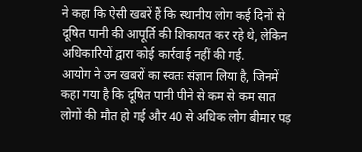ने कहा कि ऐसी खबरें हैं कि स्थानीय लोग कई दिनों से दूषित पानी की आपूर्ति की शिकायत कर रहे थे, लेकिन अधिकारियों द्वारा कोई कार्रवाई नहीं की गई.
आयोग ने उन खबरों का स्वतः संज्ञान लिया है, जिनमें कहा गया है कि दूषित पानी पीने से कम से कम सात लोगों की मौत हो गई और 40 से अधिक लोग बीमार पड़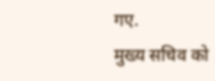गए.
मुख्य सचिव को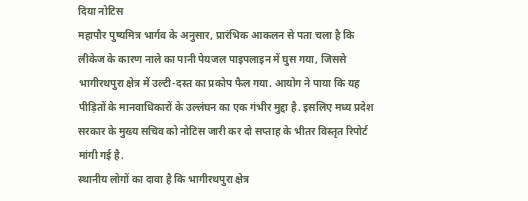दिया नोटिस
महापौर पुष्यमित्र भार्गव के अनुसार, प्रारंभिक आकलन से पता चला है कि लीकेज के कारण नाले का पानी पेयजल पाइपलाइन में घुस गया, जिससे भागीरथपुरा क्षेत्र में उल्टी-दस्त का प्रकोप फैल गया. आयोग ने पाया कि यह पीड़ितों के मानवाधिकारों के उल्लंघन का एक गंभीर मुद्दा है. इसलिए मध्य प्रदेश सरकार के मुख्य सचिव को नोटिस जारी कर दो सप्ताह के भीतर विस्तृत रिपोर्ट मांगी गई है.
स्थानीय लोगों का दावा है कि भागीरथपुरा क्षेत्र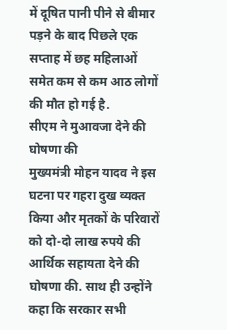में दूषित पानी पीने से बीमार पड़ने के बाद पिछले एक सप्ताह में छह महिलाओं समेत कम से कम आठ लोगों की मौत हो गई है.
सीएम ने मुआवजा देने की घोषणा की
मुख्यमंत्री मोहन यादव ने इस घटना पर गहरा दुख व्यक्त किया और मृतकों के परिवारों को दो-दो लाख रुपये की आर्थिक सहायता देने की घोषणा की. साथ ही उन्होंने कहा कि सरकार सभी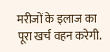मरीजों के इलाज का पूरा खर्च वहन करेगी.